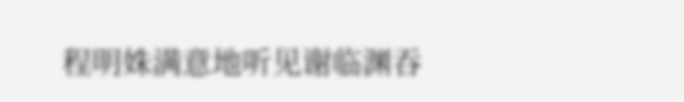程明姝满意地听见谢临渊吞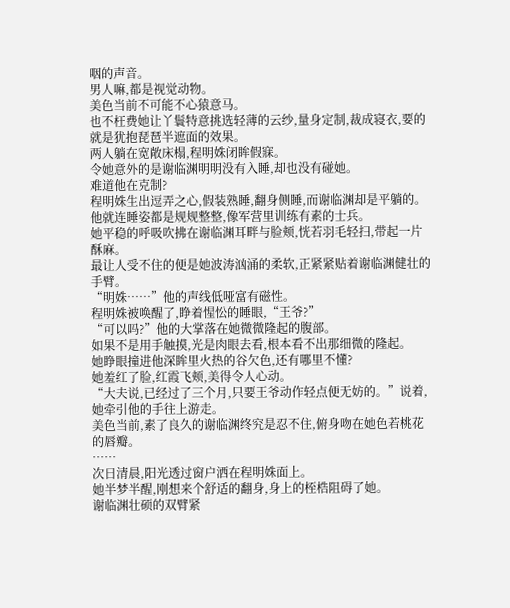咽的声音。
男人嘛,都是视觉动物。
美色当前不可能不心猿意马。
也不枉费她让丫鬟特意挑选轻薄的云纱,量身定制,裁成寝衣,要的就是犹抱琵琶半遮面的效果。
两人躺在宽敞床榻,程明姝闭眸假寐。
令她意外的是谢临渊明明没有入睡,却也没有碰她。
难道他在克制?
程明姝生出逗弄之心,假装熟睡,翻身侧睡,而谢临渊却是平躺的。
他就连睡姿都是规规整整,像军营里训练有素的士兵。
她平稳的呼吸吹拂在谢临渊耳畔与脸颊,恍若羽毛轻扫,带起一片酥麻。
最让人受不住的便是她波涛汹涌的柔软,正紧紧贴着谢临渊健壮的手臂。
“明姝……”他的声线低哑富有磁性。
程明姝被唤醒了,睁着惺忪的睡眼,“王爷?”
“可以吗?”他的大掌落在她微微隆起的腹部。
如果不是用手触摸,光是肉眼去看,根本看不出那细微的隆起。
她睁眼撞进他深眸里火热的谷欠色,还有哪里不懂?
她羞红了脸,红霞飞颊,美得令人心动。
“大夫说,已经过了三个月,只要王爷动作轻点便无妨的。”说着,她牵引他的手往上游走。
美色当前,素了良久的谢临渊终究是忍不住,俯身吻在她色若桃花的唇瓣。
……
次日清晨,阳光透过窗户洒在程明姝面上。
她半梦半醒,刚想来个舒适的翻身,身上的桎梏阻碍了她。
谢临渊壮硕的双臂紧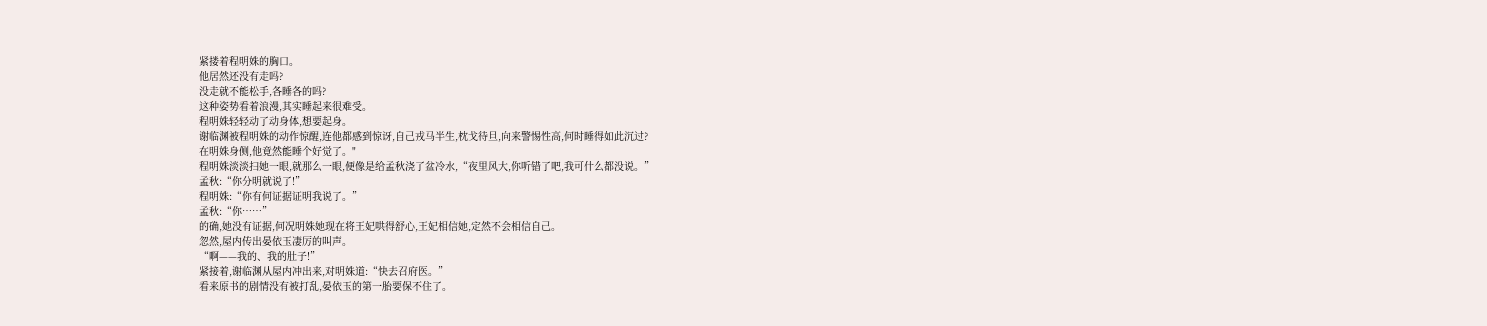紧搂着程明姝的胸口。
他居然还没有走吗?
没走就不能松手,各睡各的吗?
这种姿势看着浪漫,其实睡起来很难受。
程明姝轻轻动了动身体,想要起身。
谢临渊被程明姝的动作惊醒,连他都感到惊讶,自己戎马半生,枕戈待旦,向来警惕性高,何时睡得如此沉过?
在明姝身侧,他竟然能睡个好觉了。"
程明姝淡淡扫她一眼,就那么一眼,便像是给孟秋浇了盆冷水,“夜里风大,你听错了吧,我可什么都没说。”
孟秋:“你分明就说了!”
程明姝:“你有何证据证明我说了。”
孟秋:“你……”
的确,她没有证据,何况明姝她现在将王妃哄得舒心,王妃相信她,定然不会相信自己。
忽然,屋内传出晏依玉凄厉的叫声。
“啊——我的、我的肚子!”
紧接着,谢临渊从屋内冲出来,对明姝道:“快去召府医。”
看来原书的剧情没有被打乱,晏依玉的第一胎要保不住了。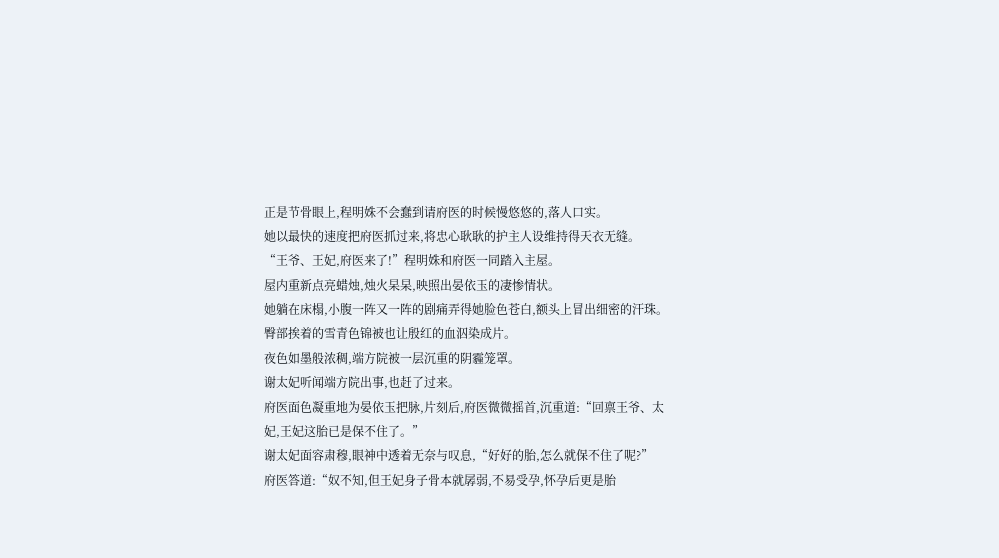正是节骨眼上,程明姝不会蠢到请府医的时候慢悠悠的,落人口实。
她以最快的速度把府医抓过来,将忠心耿耿的护主人设维持得天衣无缝。
“王爷、王妃,府医来了!”程明姝和府医一同踏入主屋。
屋内重新点亮蜡烛,烛火杲杲,映照出晏依玉的凄惨情状。
她躺在床榻,小腹一阵又一阵的剧痛弄得她脸色苍白,额头上冒出细密的汗珠。
臀部挨着的雪青色锦被也让殷红的血泅染成片。
夜色如墨般浓稠,端方院被一层沉重的阴霾笼罩。
谢太妃听闻端方院出事,也赶了过来。
府医面色凝重地为晏依玉把脉,片刻后,府医微微摇首,沉重道:“回禀王爷、太妃,王妃这胎已是保不住了。”
谢太妃面容肃穆,眼神中透着无奈与叹息,“好好的胎,怎么就保不住了呢?”
府医答道:“奴不知,但王妃身子骨本就孱弱,不易受孕,怀孕后更是胎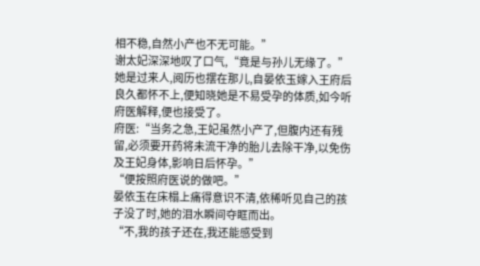相不稳,自然小产也不无可能。”
谢太妃深深地叹了口气,“竟是与孙儿无缘了。”
她是过来人,阅历也摆在那儿,自晏依玉嫁入王府后良久都怀不上,便知晓她是不易受孕的体质,如今听府医解释,便也接受了。
府医:“当务之急,王妃虽然小产了,但腹内还有残留,必须要开药将未流干净的胎儿去除干净,以免伤及王妃身体,影响日后怀孕。”
“便按照府医说的做吧。”
晏依玉在床榻上痛得意识不清,依稀听见自己的孩子没了时,她的泪水瞬间夺眶而出。
“不,我的孩子还在,我还能感受到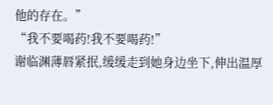他的存在。”
“我不要喝药!我不要喝药!”
谢临渊薄唇紧抿,缓缓走到她身边坐下,伸出温厚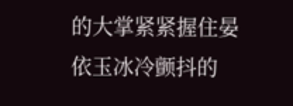的大掌紧紧握住晏依玉冰冷颤抖的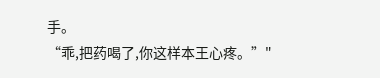手。
“乖,把药喝了,你这样本王心疼。”"